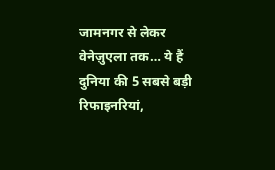जामनगर से लेकर वेनेज़ुएला तक… ये हैं दुनिया की 5 सबसे बड़ी रिफाइनरियां,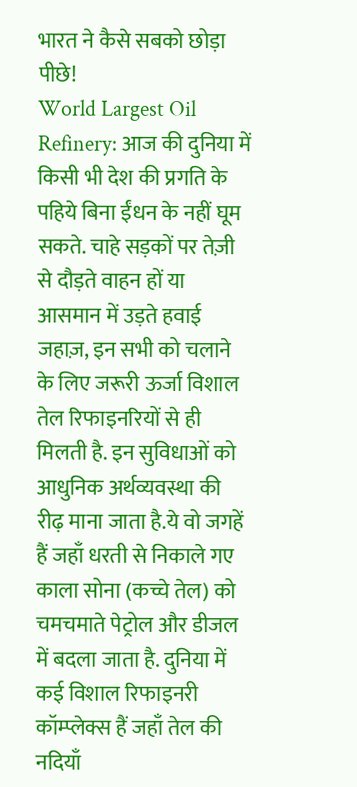भारत ने कैसे सबको छोड़ा पीछे!
World Largest Oil Refinery: आज की दुनिया में किसी भी देश की प्रगति के पहिये बिना ईंधन के नहीं घूम सकते. चाहे सड़कों पर तेज़ी से दौड़ते वाहन हों या आसमान में उड़ते हवाई जहाज़, इन सभी को चलाने के लिए जरूरी ऊर्जा विशाल तेल रिफाइनरियों से ही मिलती है. इन सुविधाओं को आधुनिक अर्थव्यवस्था की रीढ़ माना जाता है.ये वो जगहें हैं जहाँ धरती से निकाले गए काला सोना (कच्चे तेल) को चमचमाते पेट्रोल और डीजल में बदला जाता है. दुनिया में कई विशाल रिफाइनरी कॉम्प्लेक्स हैं जहाँ तेल की नदियाँ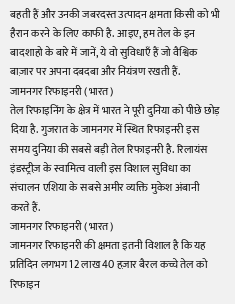बहती हैं और उनकी जबरदस्त उत्पादन क्षमता किसी को भी हैरान करने के लिए काफी है. आइए, हम तेल के इन बादशाहो के बारे में जानें, ये वो सुविधाएँ हैं जो वैश्विक बाज़ार पर अपना दबदबा और नियंत्रण रखती हैं.
जामनगर रिफाइनरी (भारत)
तेल रिफाइनिंग के क्षेत्र में भारत ने पूरी दुनिया को पीछे छोड़ दिया है. गुजरात के जामनगर में स्थित रिफाइनरी इस समय दुनिया की सबसे बड़ी तेल रिफाइनरी है. रिलायंस इंडस्ट्रीज़ के स्वामित्व वाली इस विशाल सुविधा का संचालन एशिया के सबसे अमीर व्यक्ति मुकेश अंबानी करते हैं.
जामनगर रिफाइनरी (भारत)
जामनगर रिफाइनरी की क्षमता इतनी विशाल है कि यह प्रतिदिन लगभग 12 लाख 40 हज़ार बैरल कच्चे तेल को रिफाइन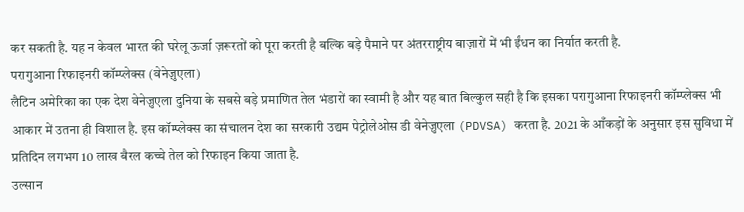कर सकती है. यह न केवल भारत की घरेलू ऊर्जा ज़रूरतों को पूरा करती है बल्कि बड़े पैमाने पर अंतरराष्ट्रीय बाज़ारों में भी ईंधन का निर्यात करती है.
परागुआना रिफाइनरी कॉम्प्लेक्स (वेनेज़ुएला)
लैटिन अमेरिका का एक देश वेनेज़ुएला दुनिया के सबसे बड़े प्रमाणित तेल भंडारों का स्वामी है और यह बात बिल्कुल सही है कि इसका परागुआना रिफाइनरी कॉम्प्लेक्स भी आकार में उतना ही विशाल है. इस कॉम्प्लेक्स का संचालन देश का सरकारी उद्यम पेट्रोलेओस डी वेनेज़ुएला (PDVSA) करता है. 2021 के आँकड़ों के अनुसार इस सुविधा में प्रतिदिन लगभग 10 लाख बैरल कच्चे तेल को रिफाइन किया जाता है.
उल्सान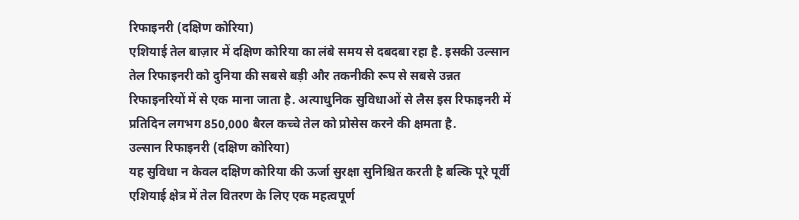रिफाइनरी (दक्षिण कोरिया)
एशियाई तेल बाज़ार में दक्षिण कोरिया का लंबे समय से दबदबा रहा है. इसकी उल्सान तेल रिफाइनरी को दुनिया की सबसे बड़ी और तकनीकी रूप से सबसे उन्नत रिफाइनरियों में से एक माना जाता है. अत्याधुनिक सुविधाओं से लैस इस रिफाइनरी में प्रतिदिन लगभग 850,000 बैरल कच्चे तेल को प्रोसेस करने की क्षमता है.
उल्सान रिफाइनरी (दक्षिण कोरिया)
यह सुविधा न केवल दक्षिण कोरिया की ऊर्जा सुरक्षा सुनिश्चित करती है बल्कि पूरे पूर्वी एशियाई क्षेत्र में तेल वितरण के लिए एक महत्वपूर्ण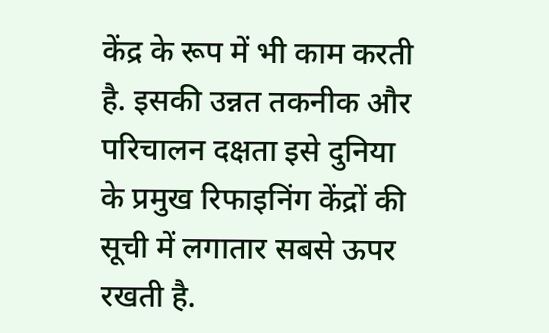केंद्र के रूप में भी काम करती है. इसकी उन्नत तकनीक और परिचालन दक्षता इसे दुनिया के प्रमुख रिफाइनिंग केंद्रों की सूची में लगातार सबसे ऊपर रखती है.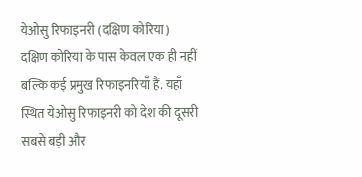येओसु रिफाइनरी (दक्षिण कोरिया)
दक्षिण कोरिया के पास केवल एक ही नहीं बल्कि कई प्रमुख रिफाइनरियाँ हैं. यहाँ स्थित येओसु रिफाइनरी को देश की दूसरी सबसे बड़ी और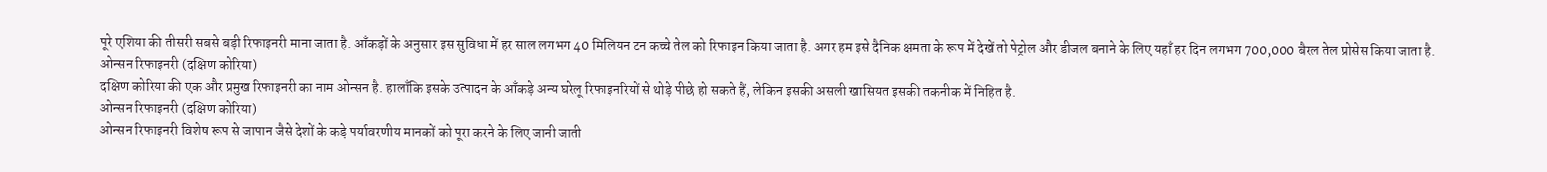पूरे एशिया की तीसरी सबसे बड़ी रिफाइनरी माना जाता है. आँकड़ों के अनुसार इस सुविधा में हर साल लगभग 40 मिलियन टन कच्चे तेल को रिफाइन किया जाता है. अगर हम इसे दैनिक क्षमता के रूप में देखें तो पेट्रोल और डीजल बनाने के लिए यहाँ हर दिन लगभग 700,000 बैरल तेल प्रोसेस किया जाता है.
ओन्सन रिफाइनरी (दक्षिण कोरिया)
दक्षिण कोरिया की एक और प्रमुख रिफाइनरी का नाम ओन्सन है. हालाँकि इसके उत्पादन के आँकड़े अन्य घरेलू रिफाइनरियों से थोड़े पीछे हो सकते हैं, लेकिन इसकी असली खासियत इसकी तकनीक में निहित है.
ओन्सन रिफाइनरी (दक्षिण कोरिया)
ओन्सन रिफाइनरी विशेष रूप से जापान जैसे देशों के कड़े पर्यावरणीय मानकों को पूरा करने के लिए जानी जाती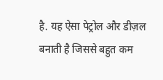है. यह ऐसा पेट्रोल और डीज़ल बनाती है जिससे बहुत कम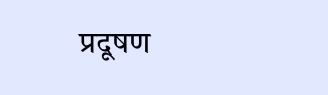प्रदूषण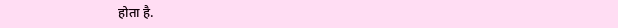होता है.